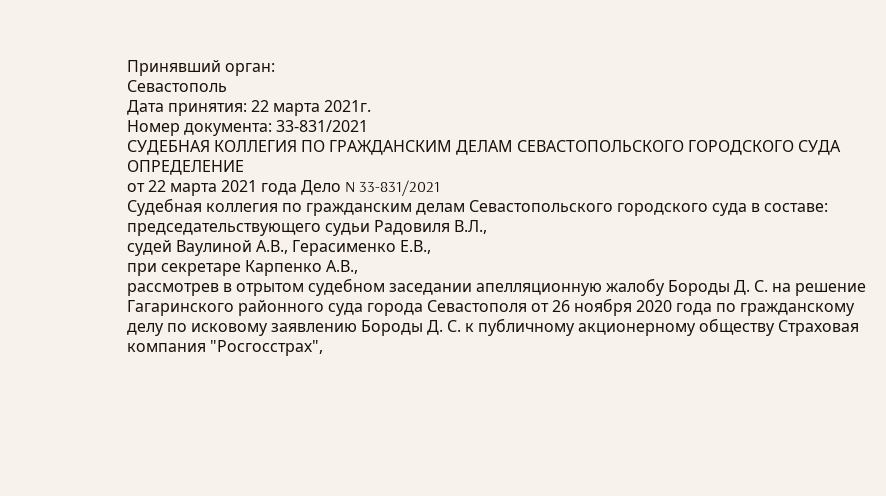Принявший орган:
Севастополь
Дата принятия: 22 марта 2021г.
Номер документа: 33-831/2021
СУДЕБНАЯ КОЛЛЕГИЯ ПО ГРАЖДАНСКИМ ДЕЛАМ СЕВАСТОПОЛЬСКОГО ГОРОДСКОГО СУДА
ОПРЕДЕЛЕНИЕ
от 22 марта 2021 года Дело N 33-831/2021
Судебная коллегия по гражданским делам Севастопольского городского суда в составе:
председательствующего судьи Радовиля В.Л.,
судей Ваулиной А.В., Герасименко Е.В.,
при секретаре Карпенко А.В.,
рассмотрев в отрытом судебном заседании апелляционную жалобу Бороды Д. С. на решение Гагаринского районного суда города Севастополя от 26 ноября 2020 года по гражданскому делу по исковому заявлению Бороды Д. С. к публичному акционерному обществу Страховая компания "Росгосстрах",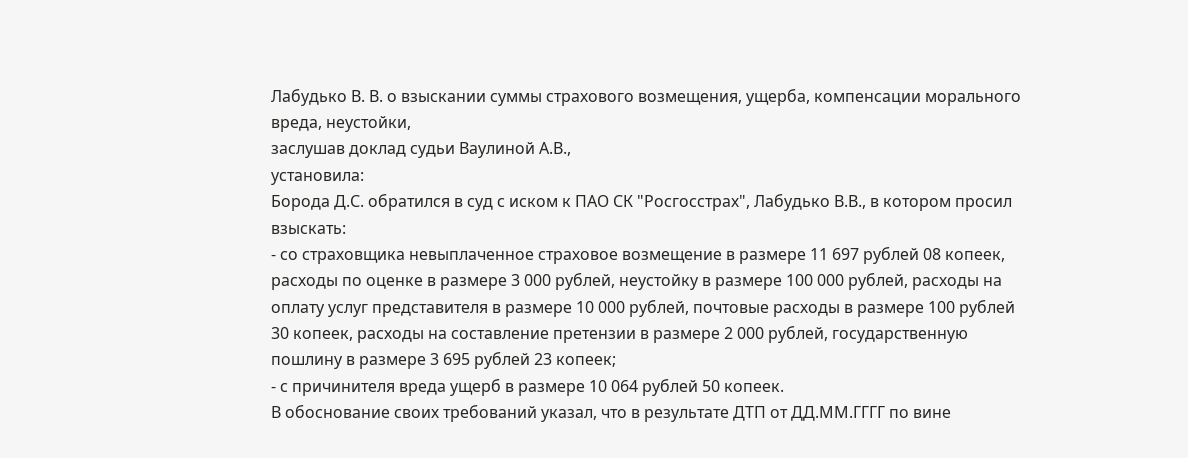Лабудько В. В. о взыскании суммы страхового возмещения, ущерба, компенсации морального вреда, неустойки,
заслушав доклад судьи Ваулиной А.В.,
установила:
Борода Д.С. обратился в суд с иском к ПАО СК "Росгосстрах", Лабудько В.В., в котором просил взыскать:
- со страховщика невыплаченное страховое возмещение в размере 11 697 рублей 08 копеек, расходы по оценке в размере 3 000 рублей, неустойку в размере 100 000 рублей, расходы на оплату услуг представителя в размере 10 000 рублей, почтовые расходы в размере 100 рублей 30 копеек, расходы на составление претензии в размере 2 000 рублей, государственную пошлину в размере 3 695 рублей 23 копеек;
- с причинителя вреда ущерб в размере 10 064 рублей 50 копеек.
В обоснование своих требований указал, что в результате ДТП от ДД.ММ.ГГГГ по вине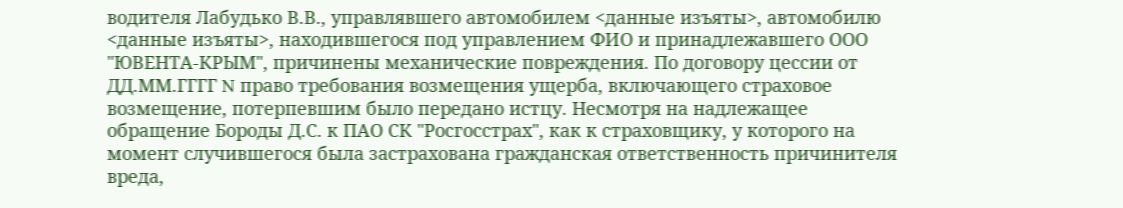водителя Лабудько В.В., управлявшего автомобилем <данные изъяты>, автомобилю <данные изъяты>, находившегося под управлением ФИО и принадлежавшего ООО "ЮВЕНТА-КРЫМ", причинены механические повреждения. По договору цессии от ДД.ММ.ГГГГ N право требования возмещения ущерба, включающего страховое возмещение, потерпевшим было передано истцу. Несмотря на надлежащее обращение Бороды Д.С. к ПАО СК "Росгосстрах", как к страховщику, у которого на момент случившегося была застрахована гражданская ответственность причинителя вреда,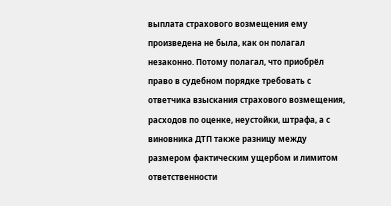выплата страхового возмещения ему произведена не была, как он полагал незаконно. Потому полагал, что приобрёл право в судебном порядке требовать с ответчика взыскания страхового возмещения, расходов по оценке, неустойки, штрафа, а с виновника ДТП также разницу между размером фактическим ущербом и лимитом ответственности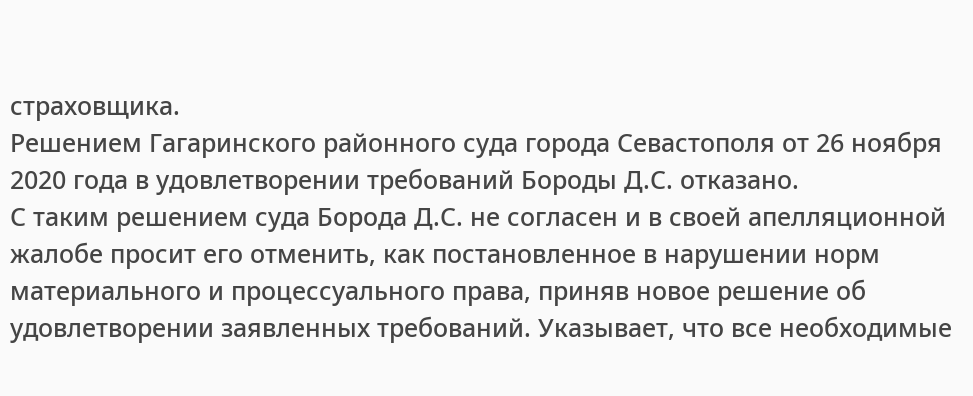страховщика.
Решением Гагаринского районного суда города Севастополя от 26 ноября 2020 года в удовлетворении требований Бороды Д.С. отказано.
С таким решением суда Борода Д.С. не согласен и в своей апелляционной жалобе просит его отменить, как постановленное в нарушении норм материального и процессуального права, приняв новое решение об удовлетворении заявленных требований. Указывает, что все необходимые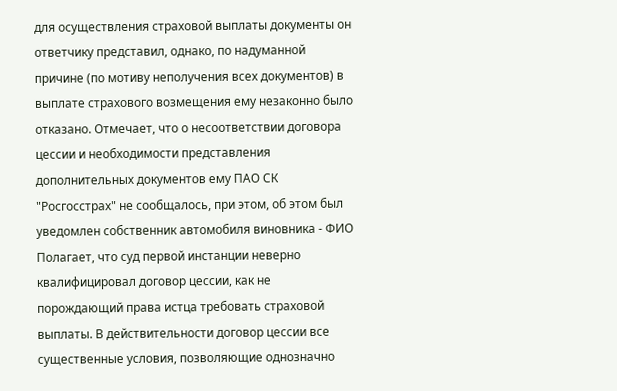для осуществления страховой выплаты документы он ответчику представил, однако, по надуманной причине (по мотиву неполучения всех документов) в выплате страхового возмещения ему незаконно было отказано. Отмечает, что о несоответствии договора цессии и необходимости представления дополнительных документов ему ПАО СК "Росгосстрах" не сообщалось, при этом, об этом был уведомлен собственник автомобиля виновника - ФИО Полагает, что суд первой инстанции неверно квалифицировал договор цессии, как не порождающий права истца требовать страховой выплаты. В действительности договор цессии все существенные условия, позволяющие однозначно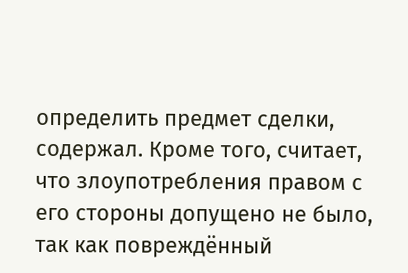определить предмет сделки, содержал. Кроме того, считает, что злоупотребления правом с его стороны допущено не было, так как повреждённый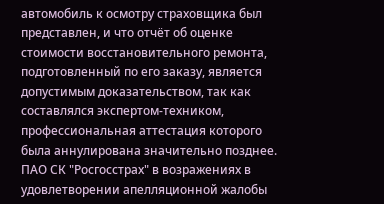автомобиль к осмотру страховщика был представлен, и что отчёт об оценке стоимости восстановительного ремонта, подготовленный по его заказу, является допустимым доказательством, так как составлялся экспертом-техником, профессиональная аттестация которого была аннулирована значительно позднее.
ПАО СК "Росгосстрах" в возражениях в удовлетворении апелляционной жалобы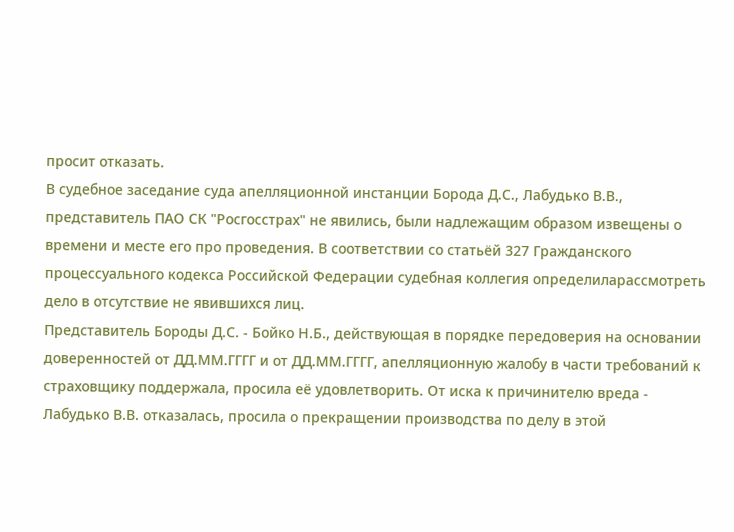просит отказать.
В судебное заседание суда апелляционной инстанции Борода Д.С., Лабудько В.В., представитель ПАО СК "Росгосстрах" не явились, были надлежащим образом извещены о времени и месте его про проведения. В соответствии со статьёй 327 Гражданского процессуального кодекса Российской Федерации судебная коллегия определиларассмотреть дело в отсутствие не явившихся лиц.
Представитель Бороды Д.С. - Бойко Н.Б., действующая в порядке передоверия на основании доверенностей от ДД.ММ.ГГГГ и от ДД.ММ.ГГГГ, апелляционную жалобу в части требований к страховщику поддержала, просила её удовлетворить. От иска к причинителю вреда - Лабудько В.В. отказалась, просила о прекращении производства по делу в этой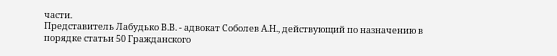части.
Представитель Лабудько В.В. - адвокат Соболев А.Н., действующий по назначению в порядке статьи 50 Гражданского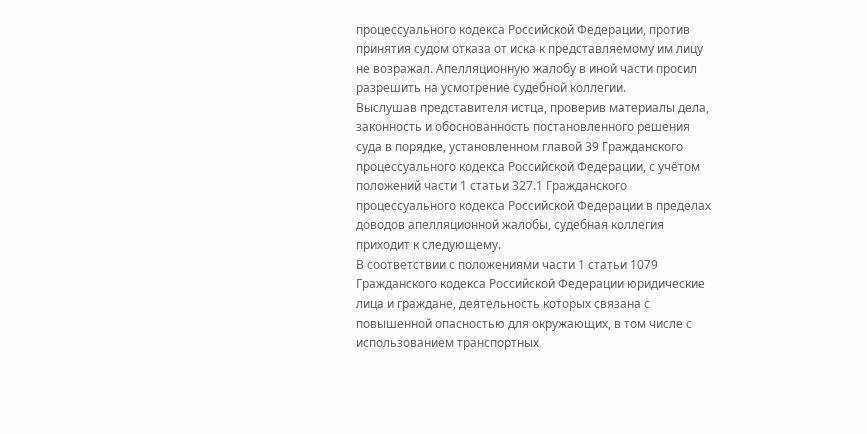процессуального кодекса Российской Федерации, против принятия судом отказа от иска к представляемому им лицу не возражал. Апелляционную жалобу в иной части просил разрешить на усмотрение судебной коллегии.
Выслушав представителя истца, проверив материалы дела, законность и обоснованность постановленного решения суда в порядке, установленном главой 39 Гражданского процессуального кодекса Российской Федерации, с учётом положений части 1 статьи 327.1 Гражданского процессуального кодекса Российской Федерации в пределах доводов апелляционной жалобы, судебная коллегия приходит к следующему.
В соответствии с положениями части 1 статьи 1079 Гражданского кодекса Российской Федерации юридические лица и граждане, деятельность которых связана с повышенной опасностью для окружающих, в том числе с использованием транспортных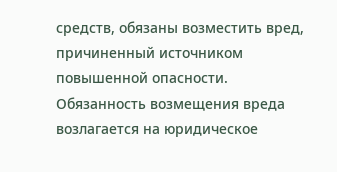средств, обязаны возместить вред, причиненный источником повышенной опасности.
Обязанность возмещения вреда возлагается на юридическое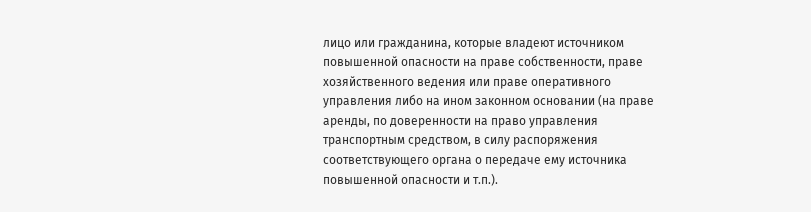лицо или гражданина, которые владеют источником повышенной опасности на праве собственности, праве хозяйственного ведения или праве оперативного управления либо на ином законном основании (на праве аренды, по доверенности на право управления транспортным средством, в силу распоряжения соответствующего органа о передаче ему источника повышенной опасности и т.п.).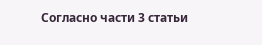Согласно части 3 статьи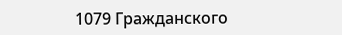1079 Гражданского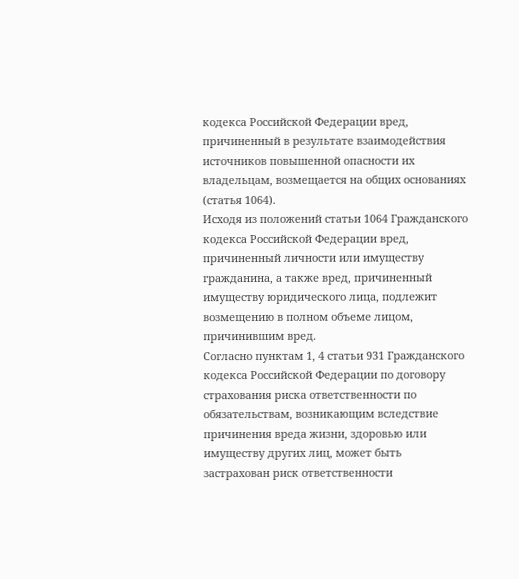кодекса Российской Федерации вред, причиненный в результате взаимодействия источников повышенной опасности их владельцам, возмещается на общих основаниях (статья 1064).
Исходя из положений статьи 1064 Гражданского кодекса Российской Федерации вред, причиненный личности или имуществу гражданина, а также вред, причиненный имуществу юридического лица, подлежит возмещению в полном объеме лицом, причинившим вред.
Согласно пунктам 1, 4 статьи 931 Гражданского кодекса Российской Федерации по договору страхования риска ответственности по обязательствам, возникающим вследствие причинения вреда жизни, здоровью или имуществу других лиц, может быть застрахован риск ответственности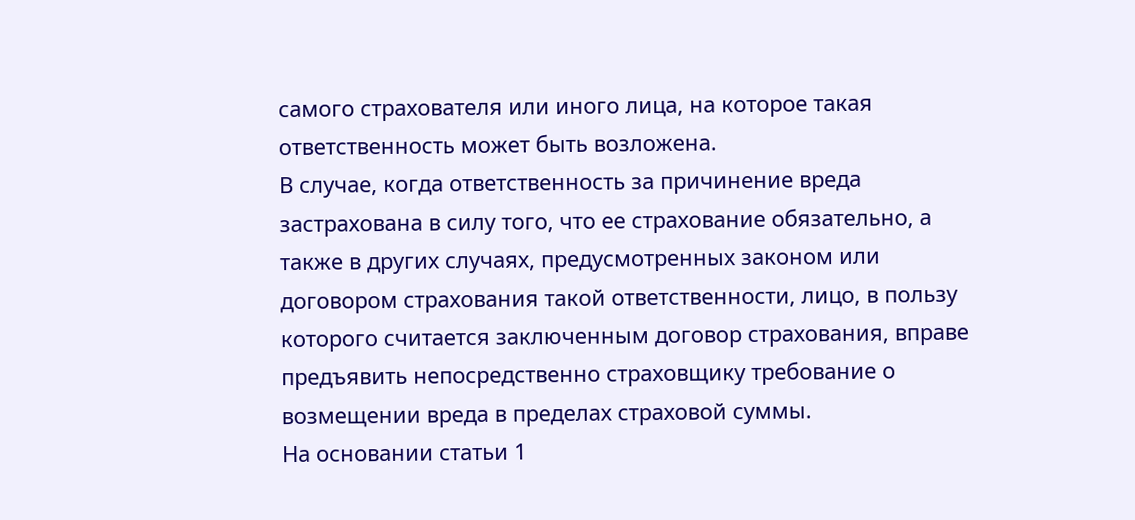самого страхователя или иного лица, на которое такая ответственность может быть возложена.
В случае, когда ответственность за причинение вреда застрахована в силу того, что ее страхование обязательно, а также в других случаях, предусмотренных законом или договором страхования такой ответственности, лицо, в пользу которого считается заключенным договор страхования, вправе предъявить непосредственно страховщику требование о возмещении вреда в пределах страховой суммы.
На основании статьи 1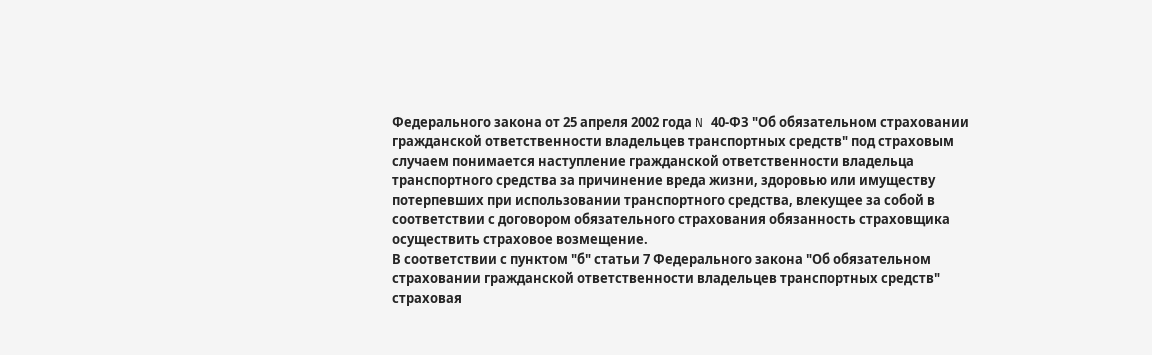Федерального закона от 25 апреля 2002 года N 40-ФЗ "Об обязательном страховании гражданской ответственности владельцев транспортных средств" под страховым случаем понимается наступление гражданской ответственности владельца транспортного средства за причинение вреда жизни, здоровью или имуществу потерпевших при использовании транспортного средства, влекущее за собой в соответствии с договором обязательного страхования обязанность страховщика осуществить страховое возмещение.
В соответствии с пунктом "б" статьи 7 Федерального закона "Об обязательном страховании гражданской ответственности владельцев транспортных средств" страховая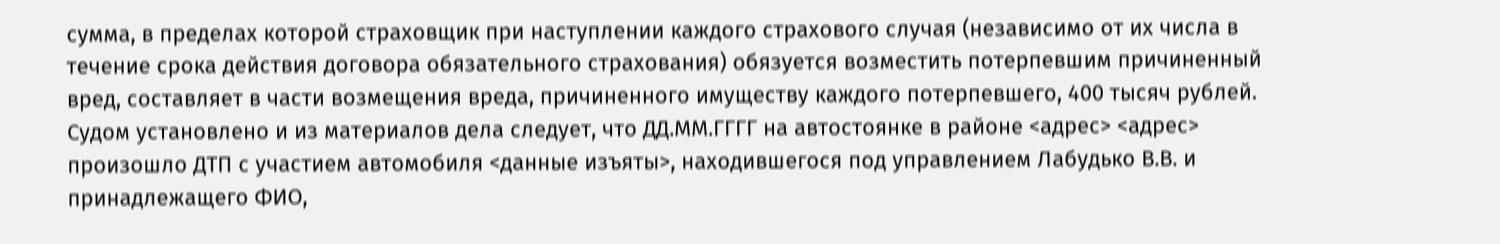сумма, в пределах которой страховщик при наступлении каждого страхового случая (независимо от их числа в течение срока действия договора обязательного страхования) обязуется возместить потерпевшим причиненный вред, составляет в части возмещения вреда, причиненного имуществу каждого потерпевшего, 400 тысяч рублей.
Судом установлено и из материалов дела следует, что ДД.ММ.ГГГГ на автостоянке в районе <адрес> <адрес> произошло ДТП с участием автомобиля <данные изъяты>, находившегося под управлением Лабудько В.В. и принадлежащего ФИО,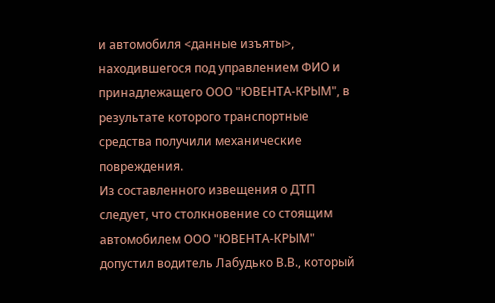и автомобиля <данные изъяты>, находившегося под управлением ФИО и принадлежащего ООО "ЮВЕНТА-КРЫМ", в результате которого транспортные средства получили механические повреждения.
Из составленного извещения о ДТП следует, что столкновение со стоящим автомобилем ООО "ЮВЕНТА-КРЫМ" допустил водитель Лабудько В.В., который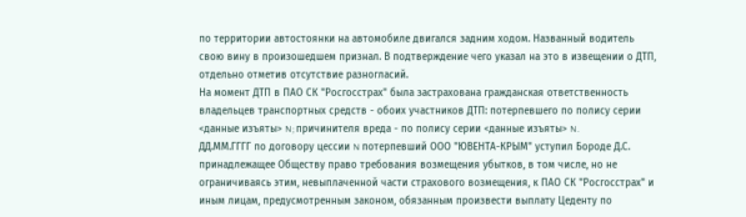по территории автостоянки на автомобиле двигался задним ходом. Названный водитель свою вину в произошедшем признал. В подтверждение чего указал на это в извещении о ДТП, отдельно отметив отсутствие разногласий.
На момент ДТП в ПАО СК "Росгосстрах" была застрахована гражданская ответственность владельцев транспортных средств - обоих участников ДТП: потерпевшего по полису серии <данные изъяты> N; причинителя вреда - по полису серии <данные изъяты> N.
ДД.ММ.ГГГГ по договору цессии N потерпевший ООО "ЮВЕНТА-КРЫМ" уступил Бороде Д.С. принадлежащее Обществу право требования возмещения убытков, в том числе, но не ограничиваясь этим, невыплаченной части страхового возмещения, к ПАО СК "Росгосстрах" и иным лицам, предусмотренным законом, обязанным произвести выплату Цеденту по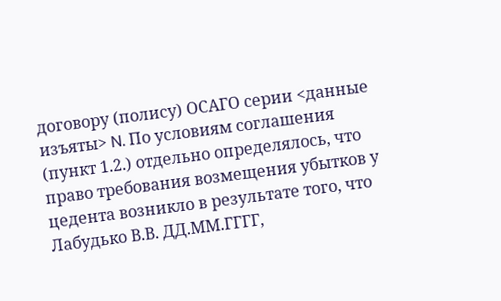договору (полису) ОСАГО серии <данные изъяты> N. По условиям соглашения (пункт 1.2.) отдельно определялось, что право требования возмещения убытков у цедента возникло в результате того, что Лабудько В.В. ДД.ММ.ГГГГ,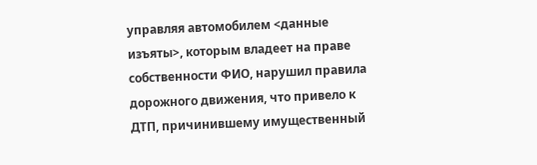управляя автомобилем <данные изъяты>, которым владеет на праве собственности ФИО, нарушил правила дорожного движения, что привело к ДТП, причинившему имущественный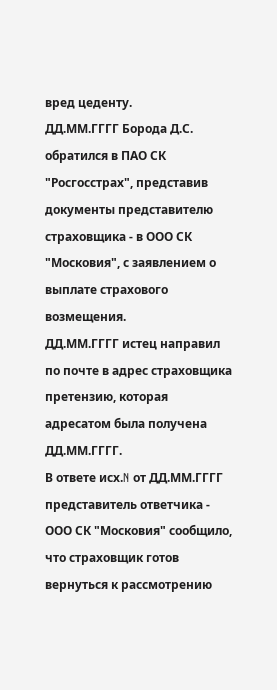вред цеденту.
ДД.ММ.ГГГГ Борода Д.С. обратился в ПАО СК "Росгосстрах", представив документы представителю страховщика - в ООО СК "Московия", с заявлением о выплате страхового возмещения.
ДД.ММ.ГГГГ истец направил по почте в адрес страховщика претензию, которая адресатом была получена ДД.ММ.ГГГГ.
В ответе исх.N от ДД.ММ.ГГГГ представитель ответчика - ООО СК "Московия" сообщило, что страховщик готов вернуться к рассмотрению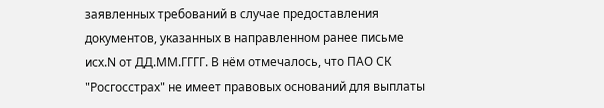заявленных требований в случае предоставления документов, указанных в направленном ранее письме исх.N от ДД.ММ.ГГГГ. В нём отмечалось, что ПАО СК "Росгосстрах" не имеет правовых оснований для выплаты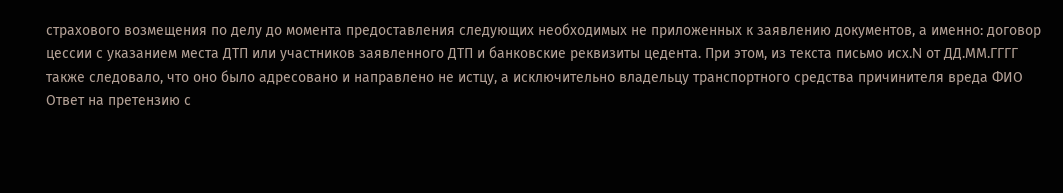страхового возмещения по делу до момента предоставления следующих необходимых не приложенных к заявлению документов, а именно: договор цессии с указанием места ДТП или участников заявленного ДТП и банковские реквизиты цедента. При этом, из текста письмо исх.N от ДД.ММ.ГГГГ также следовало, что оно было адресовано и направлено не истцу, а исключительно владельцу транспортного средства причинителя вреда ФИО
Ответ на претензию с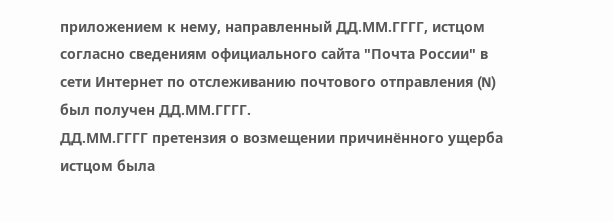приложением к нему, направленный ДД.ММ.ГГГГ, истцом согласно сведениям официального сайта "Почта России" в сети Интернет по отслеживанию почтового отправления (N) был получен ДД.ММ.ГГГГ.
ДД.ММ.ГГГГ претензия о возмещении причинённого ущерба истцом была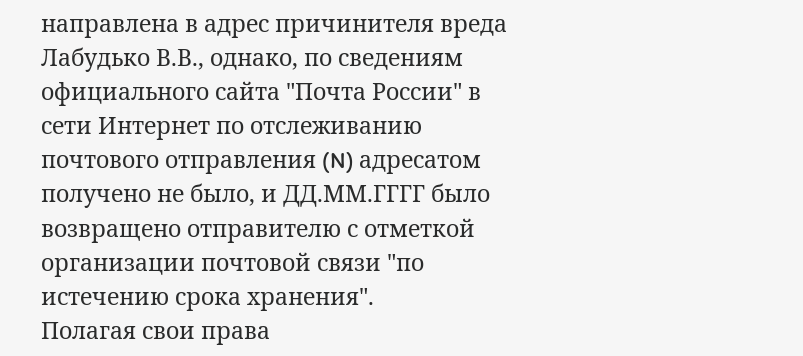направлена в адрес причинителя вреда Лабудько В.В., однако, по сведениям официального сайта "Почта России" в сети Интернет по отслеживанию почтового отправления (N) адресатом получено не было, и ДД.ММ.ГГГГ было возвращено отправителю с отметкой организации почтовой связи "по истечению срока хранения".
Полагая свои права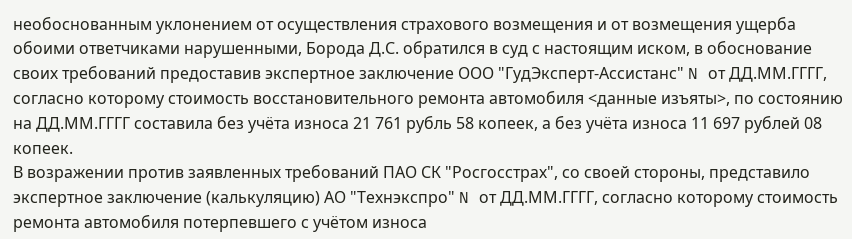необоснованным уклонением от осуществления страхового возмещения и от возмещения ущерба обоими ответчиками нарушенными, Борода Д.С. обратился в суд с настоящим иском, в обоснование своих требований предоставив экспертное заключение ООО "ГудЭксперт-Ассистанс" N от ДД.ММ.ГГГГ, согласно которому стоимость восстановительного ремонта автомобиля <данные изъяты>, по состоянию на ДД.ММ.ГГГГ составила без учёта износа 21 761 рубль 58 копеек, а без учёта износа 11 697 рублей 08 копеек.
В возражении против заявленных требований ПАО СК "Росгосстрах", со своей стороны, представило экспертное заключение (калькуляцию) АО "Технэкспро" N от ДД.ММ.ГГГГ, согласно которому стоимость ремонта автомобиля потерпевшего с учётом износа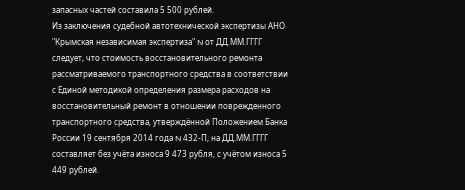запасных частей составила 5 500 рублей.
Из заключения судебной автотехнической экспертизы АНО "Крымская независимая экспертиза" N от ДД.ММ.ГГГГ следует, что стоимость восстановительного ремонта рассматриваемого транспортного средства в соответствии с Единой методикой определения размера расходов на восстановительный ремонт в отношении поврежденного транспортного средства, утверждённой Положением Банка России 19 сентября 2014 года N 432-П, на ДД.ММ.ГГГГ составляет без учёта износа 9 473 рубля, с учётом износа 5 449 рублей.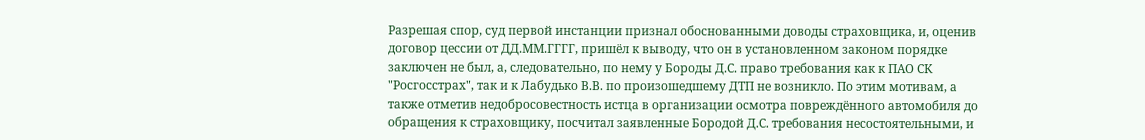Разрешая спор, суд первой инстанции признал обоснованными доводы страховщика, и, оценив договор цессии от ДД.ММ.ГГГГ, пришёл к выводу, что он в установленном законом порядке заключен не был, а, следовательно, по нему у Бороды Д.С. право требования как к ПАО СК "Росгосстрах", так и к Лабудько В.В. по произошедшему ДТП не возникло. По этим мотивам, а также отметив недобросовестность истца в организации осмотра повреждённого автомобиля до обращения к страховщику, посчитал заявленные Бородой Д.С. требования несостоятельными, и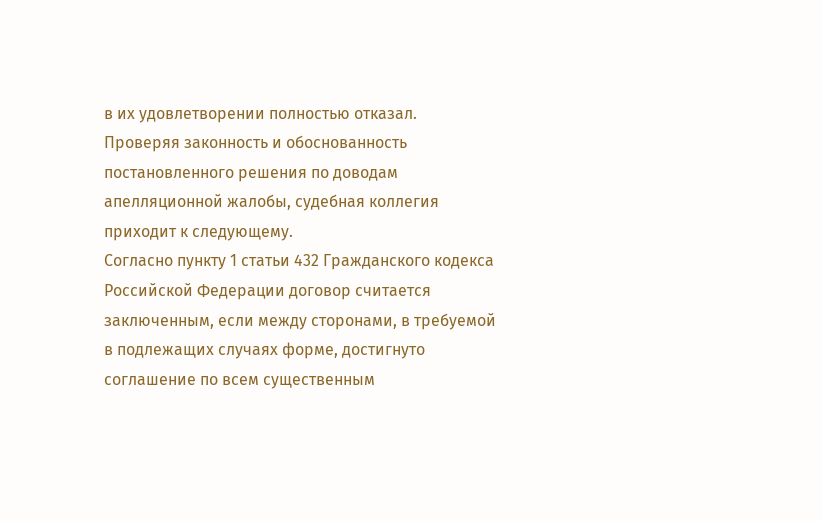в их удовлетворении полностью отказал.
Проверяя законность и обоснованность постановленного решения по доводам апелляционной жалобы, судебная коллегия приходит к следующему.
Согласно пункту 1 статьи 432 Гражданского кодекса Российской Федерации договор считается заключенным, если между сторонами, в требуемой в подлежащих случаях форме, достигнуто соглашение по всем существенным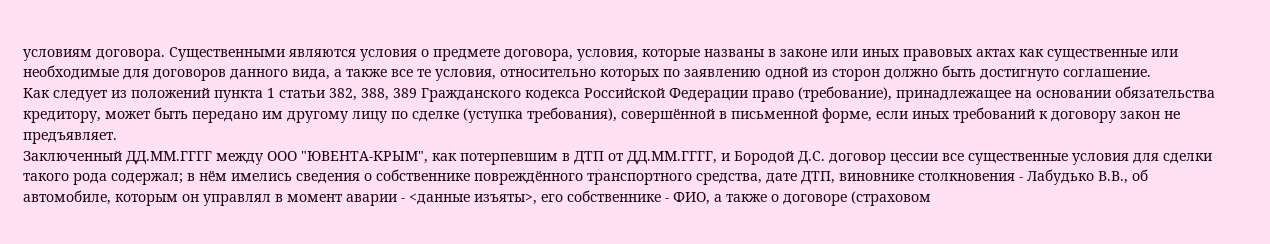условиям договора. Существенными являются условия о предмете договора, условия, которые названы в законе или иных правовых актах как существенные или необходимые для договоров данного вида, а также все те условия, относительно которых по заявлению одной из сторон должно быть достигнуто соглашение.
Как следует из положений пункта 1 статьи 382, 388, 389 Гражданского кодекса Российской Федерации право (требование), принадлежащее на основании обязательства кредитору, может быть передано им другому лицу по сделке (уступка требования), совершённой в письменной форме, если иных требований к договору закон не предъявляет.
Заключенный ДД.ММ.ГГГГ между ООО "ЮВЕНТА-КРЫМ", как потерпевшим в ДТП от ДД.ММ.ГГГГ, и Бородой Д.С. договор цессии все существенные условия для сделки такого рода содержал; в нём имелись сведения о собственнике повреждённого транспортного средства, дате ДТП, виновнике столкновения - Лабудько В.В., об автомобиле, которым он управлял в момент аварии - <данные изъяты>, его собственнике - ФИО, а также о договоре (страховом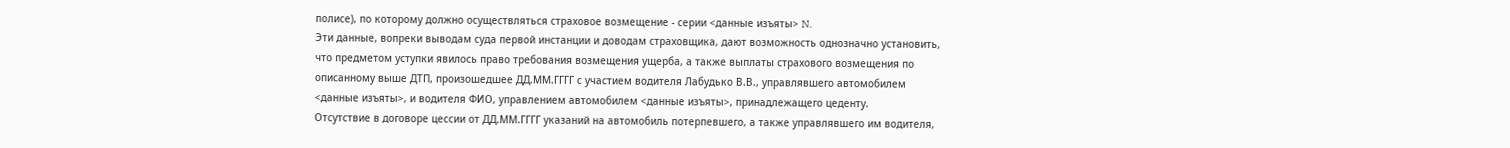полисе), по которому должно осуществляться страховое возмещение - серии <данные изъяты> N.
Эти данные, вопреки выводам суда первой инстанции и доводам страховщика, дают возможность однозначно установить, что предметом уступки явилось право требования возмещения ущерба, а также выплаты страхового возмещения по описанному выше ДТП, произошедшее ДД.ММ.ГГГГ с участием водителя Лабудько В.В., управлявшего автомобилем <данные изъяты>, и водителя ФИО, управлением автомобилем <данные изъяты>, принадлежащего цеденту.
Отсутствие в договоре цессии от ДД.ММ.ГГГГ указаний на автомобиль потерпевшего, а также управлявшего им водителя,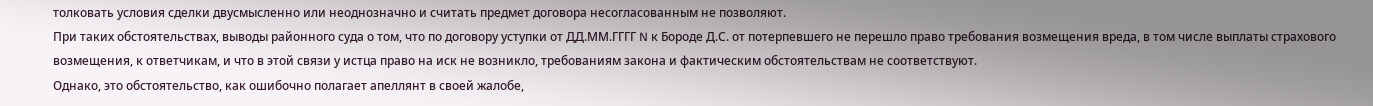толковать условия сделки двусмысленно или неоднозначно и считать предмет договора несогласованным не позволяют.
При таких обстоятельствах, выводы районного суда о том, что по договору уступки от ДД.ММ.ГГГГ N к Бороде Д.С. от потерпевшего не перешло право требования возмещения вреда, в том числе выплаты страхового возмещения, к ответчикам, и что в этой связи у истца право на иск не возникло, требованиям закона и фактическим обстоятельствам не соответствуют.
Однако, это обстоятельство, как ошибочно полагает апеллянт в своей жалобе,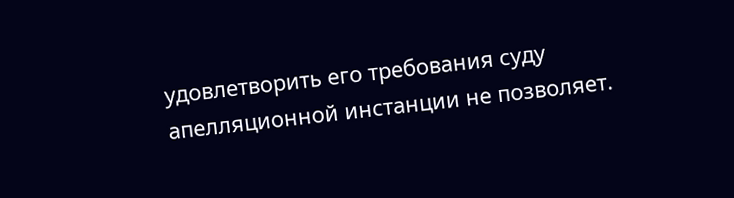удовлетворить его требования суду апелляционной инстанции не позволяет.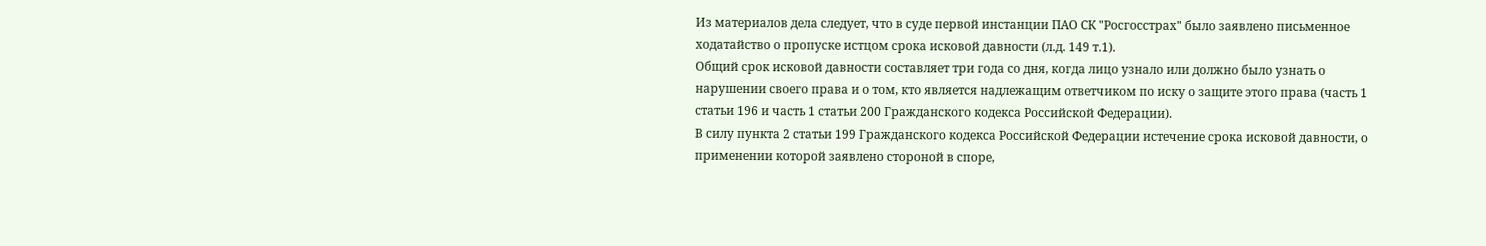Из материалов дела следует, что в суде первой инстанции ПАО СК "Росгосстрах" было заявлено письменное ходатайство о пропуске истцом срока исковой давности (л.д. 149 т.1).
Общий срок исковой давности составляет три года со дня, когда лицо узнало или должно было узнать о нарушении своего права и о том, кто является надлежащим ответчиком по иску о защите этого права (часть 1 статьи 196 и часть 1 статьи 200 Гражданского кодекса Российской Федерации).
В силу пункта 2 статьи 199 Гражданского кодекса Российской Федерации истечение срока исковой давности, о применении которой заявлено стороной в споре,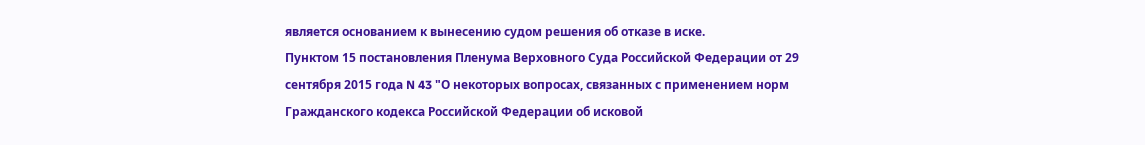является основанием к вынесению судом решения об отказе в иске.
Пунктом 15 постановления Пленума Верховного Суда Российской Федерации от 29 сентября 2015 года N 43 "О некоторых вопросах, связанных с применением норм Гражданского кодекса Российской Федерации об исковой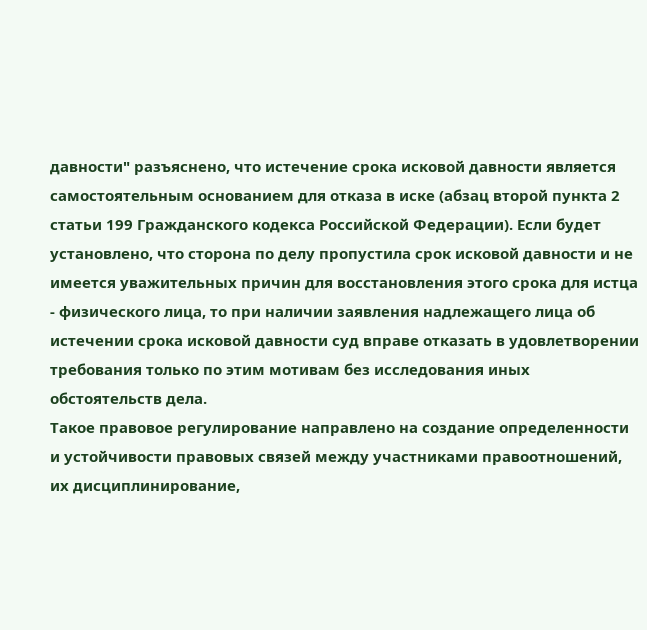давности" разъяснено, что истечение срока исковой давности является самостоятельным основанием для отказа в иске (абзац второй пункта 2 статьи 199 Гражданского кодекса Российской Федерации). Если будет установлено, что сторона по делу пропустила срок исковой давности и не имеется уважительных причин для восстановления этого срока для истца - физического лица, то при наличии заявления надлежащего лица об истечении срока исковой давности суд вправе отказать в удовлетворении требования только по этим мотивам без исследования иных обстоятельств дела.
Такое правовое регулирование направлено на создание определенности и устойчивости правовых связей между участниками правоотношений, их дисциплинирование,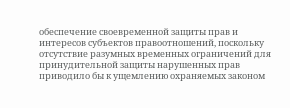обеспечение своевременной защиты прав и интересов субъектов правоотношений, поскольку отсутствие разумных временных ограничений для принудительной защиты нарушенных прав приводило бы к ущемлению охраняемых законом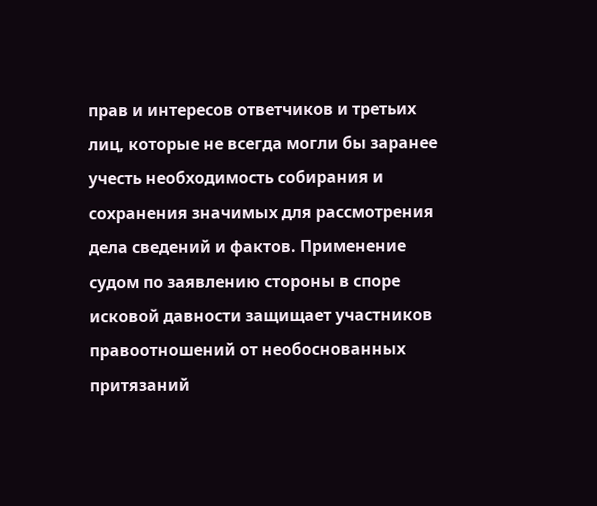прав и интересов ответчиков и третьих лиц, которые не всегда могли бы заранее учесть необходимость собирания и сохранения значимых для рассмотрения дела сведений и фактов. Применение судом по заявлению стороны в споре исковой давности защищает участников правоотношений от необоснованных притязаний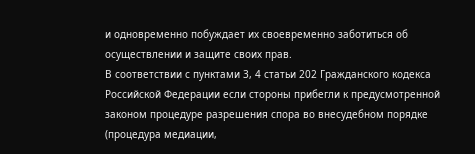и одновременно побуждает их своевременно заботиться об осуществлении и защите своих прав.
В соответствии с пунктами 3, 4 статьи 202 Гражданского кодекса Российской Федерации если стороны прибегли к предусмотренной законом процедуре разрешения спора во внесудебном порядке (процедура медиации,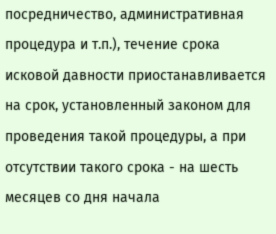посредничество, административная процедура и т.п.), течение срока исковой давности приостанавливается на срок, установленный законом для проведения такой процедуры, а при отсутствии такого срока - на шесть месяцев со дня начала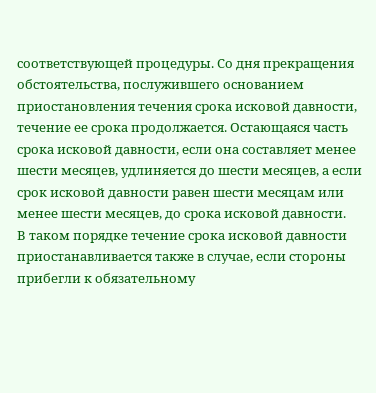соответствующей процедуры. Со дня прекращения обстоятельства, послужившего основанием приостановления течения срока исковой давности, течение ее срока продолжается. Остающаяся часть срока исковой давности, если она составляет менее шести месяцев, удлиняется до шести месяцев, а если срок исковой давности равен шести месяцам или менее шести месяцев, до срока исковой давности.
В таком порядке течение срока исковой давности приостанавливается также в случае, если стороны прибегли к обязательному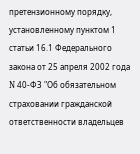претензионному порядку, установленному пунктом 1 статьи 16.1 Федерального закона от 25 апреля 2002 года N 40-ФЗ "Об обязательном страховании гражданской ответственности владельцев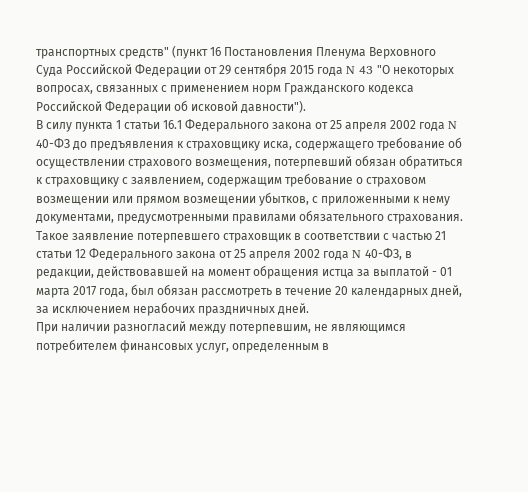транспортных средств" (пункт 16 Постановления Пленума Верховного Суда Российской Федерации от 29 сентября 2015 года N 43 "О некоторых вопросах, связанных с применением норм Гражданского кодекса Российской Федерации об исковой давности").
В силу пункта 1 статьи 16.1 Федерального закона от 25 апреля 2002 года N 40-ФЗ до предъявления к страховщику иска, содержащего требование об осуществлении страхового возмещения, потерпевший обязан обратиться к страховщику с заявлением, содержащим требование о страховом возмещении или прямом возмещении убытков, с приложенными к нему документами, предусмотренными правилами обязательного страхования.
Такое заявление потерпевшего страховщик в соответствии с частью 21 статьи 12 Федерального закона от 25 апреля 2002 года N 40-ФЗ, в редакции, действовавшей на момент обращения истца за выплатой - 01 марта 2017 года, был обязан рассмотреть в течение 20 календарных дней, за исключением нерабочих праздничных дней.
При наличии разногласий между потерпевшим, не являющимся потребителем финансовых услуг, определенным в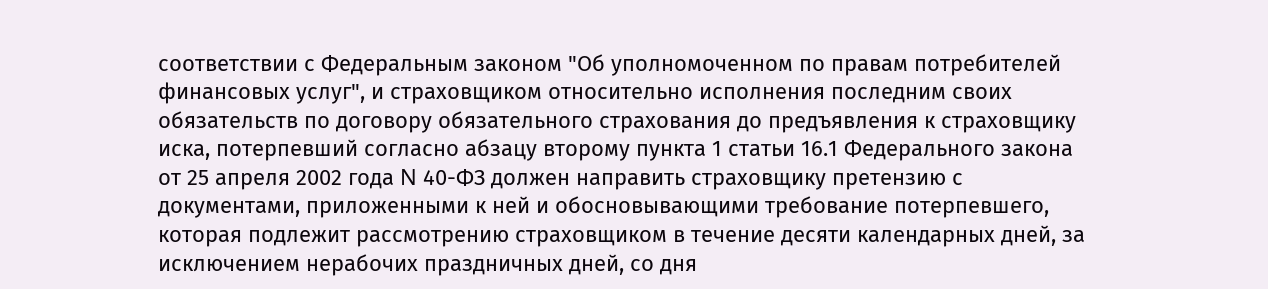соответствии с Федеральным законом "Об уполномоченном по правам потребителей финансовых услуг", и страховщиком относительно исполнения последним своих обязательств по договору обязательного страхования до предъявления к страховщику иска, потерпевший согласно абзацу второму пункта 1 статьи 16.1 Федерального закона от 25 апреля 2002 года N 40-ФЗ должен направить страховщику претензию с документами, приложенными к ней и обосновывающими требование потерпевшего, которая подлежит рассмотрению страховщиком в течение десяти календарных дней, за исключением нерабочих праздничных дней, со дня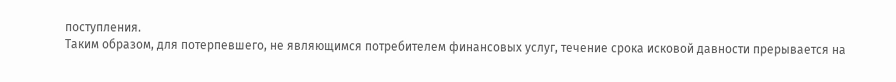поступления.
Таким образом, для потерпевшего, не являющимся потребителем финансовых услуг, течение срока исковой давности прерывается на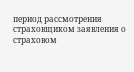период рассмотрения страховщиком заявления о страховом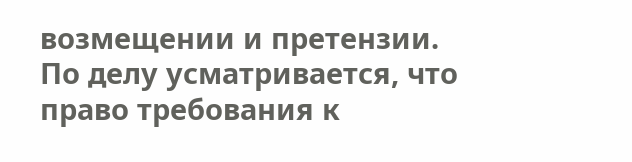возмещении и претензии.
По делу усматривается, что право требования к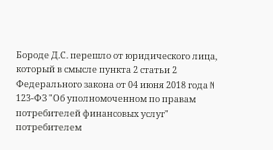Бороде Д.С. перешло от юридического лица, который в смысле пункта 2 статьи 2 Федерального закона от 04 июня 2018 года N 123-ФЗ "Об уполномоченном по правам потребителей финансовых услуг" потребителем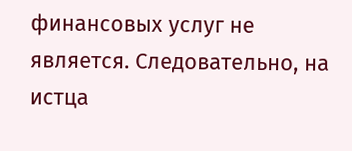финансовых услуг не является. Следовательно, на истца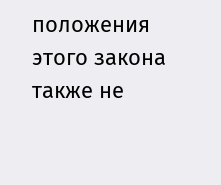положения этого закона также не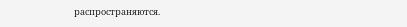распространяются.